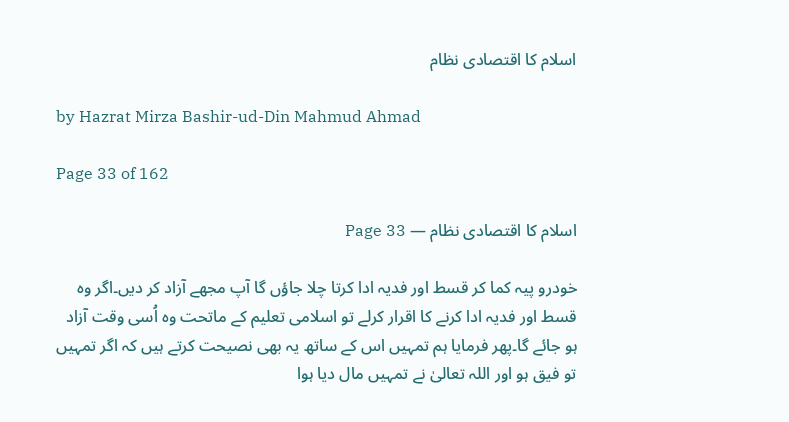اسلام کا اقتصادی نظام

by Hazrat Mirza Bashir-ud-Din Mahmud Ahmad

Page 33 of 162

اسلام کا اقتصادی نظام — Page 33

خودرو پیہ کما کر قسط اور فدیہ ادا کرتا چلا جاؤں گا آپ مجھے آزاد کر دیں۔اگر وہ قسط اور فدیہ ادا کرنے کا اقرار کرلے تو اسلامی تعلیم کے ماتحت وہ اُسی وقت آزاد ہو جائے گا۔پھر فرمایا ہم تمہیں اس کے ساتھ یہ بھی نصیحت کرتے ہیں کہ اگر تمہیں تو فیق ہو اور اللہ تعالیٰ نے تمہیں مال دیا ہوا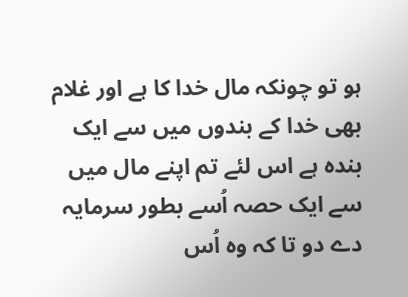ہو تو چونکہ مال خدا کا ہے اور غلام بھی خدا کے بندوں میں سے ایک بندہ ہے اس لئے تم اپنے مال میں سے ایک حصہ اُسے بطور سرمایہ دے دو تا کہ وہ اُس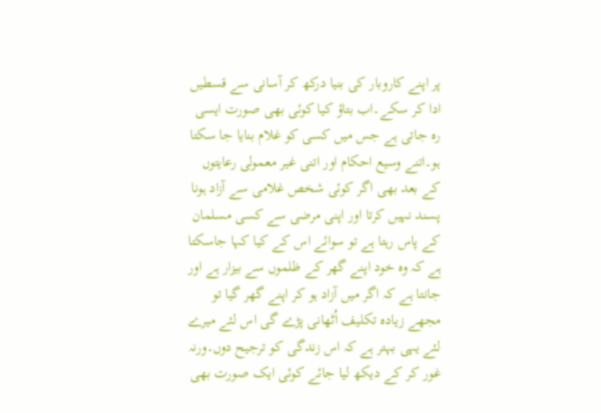پر اپنے کاروبار کی بنیا درکھ کر آسانی سے قسطیں ادا کر سکے۔اب بتاؤ کیا کوئی بھی صورت ایسی رہ جاتی ہے جس میں کسی کو غلام بنایا جا سکتا ہو۔اتنے وسیع احکام اور اتنی غیر معمولی رعایتوں کے بعد بھی اگر کوئی شخص غلامی سے آزاد ہونا پسند نہیں کرتا اور اپنی مرضی سے کسی مسلمان کے پاس رہتا ہے تو سوائے اس کے کیا کہا جاسکتا ہے کہ وہ خود اپنے گھر کے ظلموں سے بیزار ہے اور جانتا ہے کہ اگر میں آزاد ہو کر اپنے گھر گیا تو مجھے زیادہ تکلیف اُٹھانی پڑے گی اس لئے میرے لئے یہی بہتر ہے کہ اس زندگی کو ترجیح دوں۔ورنہ غور کر کے دیکھ لیا جائے کوئی ایک صورت بھی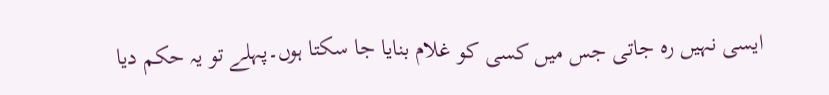ایسی نہیں رہ جاتی جس میں کسی کو غلام بنایا جا سکتا ہوں۔پہلے تو یہ حکم دیا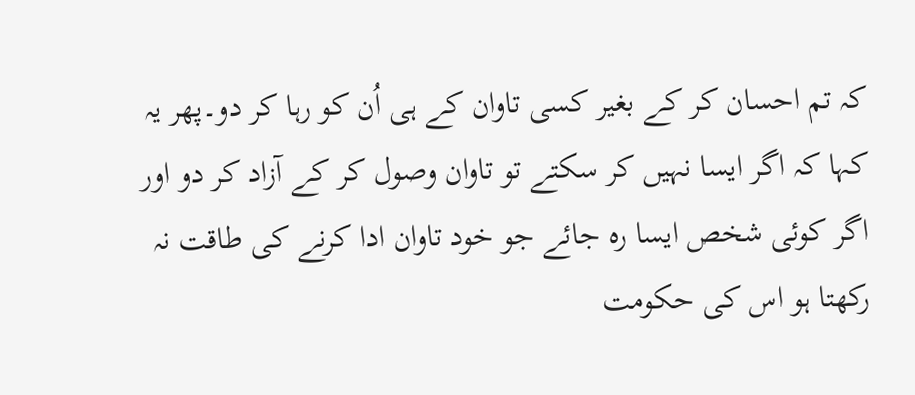کہ تم احسان کر کے بغیر کسی تاوان کے ہی اُن کو رہا کر دو۔پھر یہ کہا کہ اگر ایسا نہیں کر سکتے تو تاوان وصول کر کے آزاد کر دو اور اگر کوئی شخص ایسا رہ جائے جو خود تاوان ادا کرنے کی طاقت نہ رکھتا ہو اس کی حکومت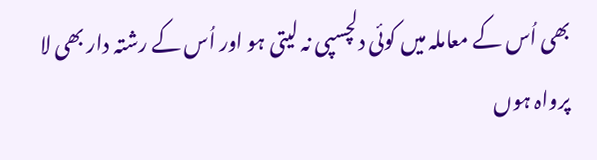بھی اُس کے معاملہ میں کوئی دلچسپی نہ لیتی ہو اور اُس کے رشتہ دار بھی لا پرواہ ہوں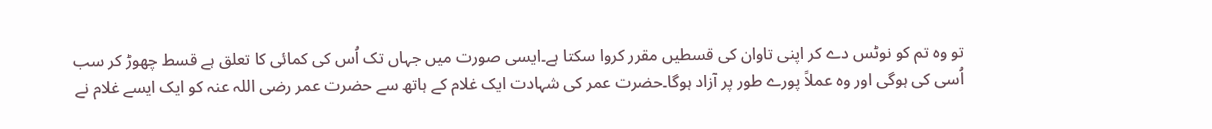تو وہ تم کو نوٹس دے کر اپنی تاوان کی قسطیں مقرر کروا سکتا ہے۔ایسی صورت میں جہاں تک اُس کی کمائی کا تعلق ہے قسط چھوڑ کر سب اُسی کی ہوگی اور وہ عملاً پورے طور پر آزاد ہوگا۔حضرت عمر کی شہادت ایک غلام کے ہاتھ سے حضرت عمر رضی اللہ عنہ کو ایک ایسے غلام نے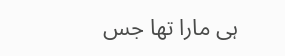ہی مارا تھا جس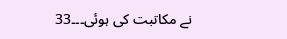نے مکاتبت کی ہوئی۔۔۔33